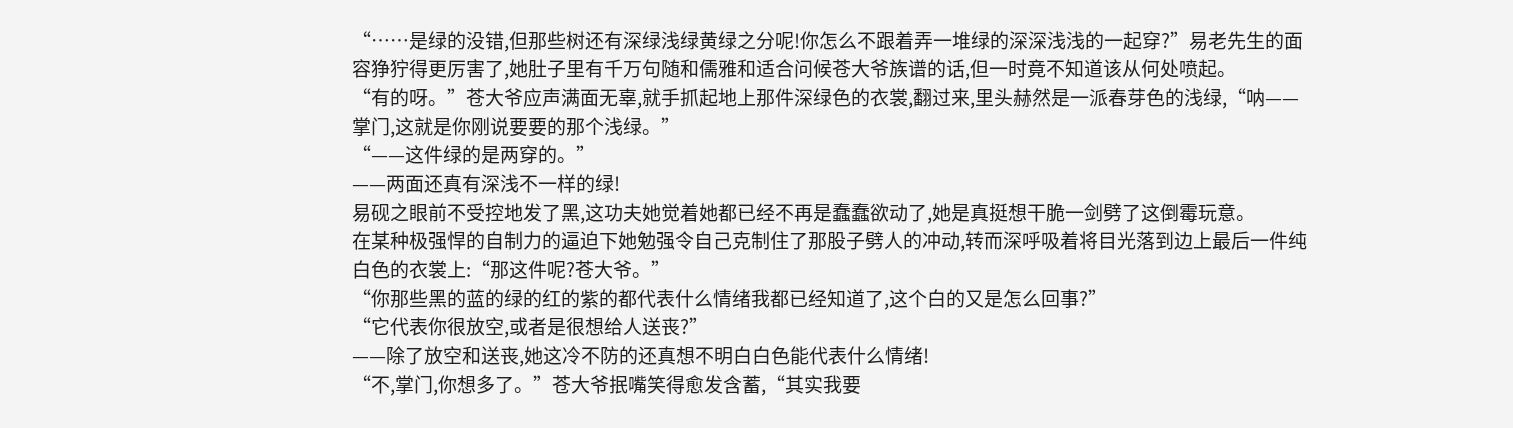“……是绿的没错,但那些树还有深绿浅绿黄绿之分呢!你怎么不跟着弄一堆绿的深深浅浅的一起穿?”易老先生的面容狰狞得更厉害了,她肚子里有千万句随和儒雅和适合问候苍大爷族谱的话,但一时竟不知道该从何处喷起。
“有的呀。”苍大爷应声满面无辜,就手抓起地上那件深绿色的衣裳,翻过来,里头赫然是一派春芽色的浅绿,“呐——掌门,这就是你刚说要要的那个浅绿。”
“——这件绿的是两穿的。”
——两面还真有深浅不一样的绿!
易砚之眼前不受控地发了黑,这功夫她觉着她都已经不再是蠢蠢欲动了,她是真挺想干脆一剑劈了这倒霉玩意。
在某种极强悍的自制力的逼迫下她勉强令自己克制住了那股子劈人的冲动,转而深呼吸着将目光落到边上最后一件纯白色的衣裳上:“那这件呢?苍大爷。”
“你那些黑的蓝的绿的红的紫的都代表什么情绪我都已经知道了,这个白的又是怎么回事?”
“它代表你很放空,或者是很想给人送丧?”
——除了放空和送丧,她这冷不防的还真想不明白白色能代表什么情绪!
“不,掌门,你想多了。”苍大爷抿嘴笑得愈发含蓄,“其实我要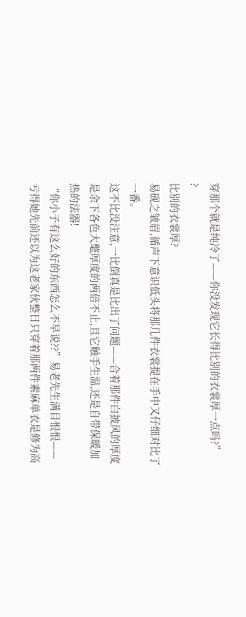穿那个就是纯冷了——你没发现它长得比别的衣裳厚一点吗?”
?
比别的衣裳厚?
易砚之皱眉,循声下意识低头将那几件衣裳提在手中又仔细对比了一番。
这不比没注意,一比倒真是比出了问题——合着那件白披风的厚度是余下各色大氅厚度的两倍不止,且它触手生温,还是自带保暖加热的法器!
“你小子有这么好的东西怎么不早说??”易老先生满目恨恨——亏得她先前还以为这老家伙整日只穿着那两件素麻单衣是修为高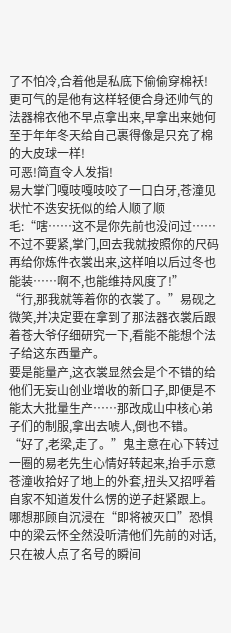了不怕冷,合着他是私底下偷偷穿棉袄!
更可气的是他有这样轻便合身还帅气的法器棉衣他不早点拿出来,早拿出来她何至于年年冬天给自己裹得像是只充了棉的大皮球一样!
可恶!简直令人发指!
易大掌门嘎吱嘎吱咬了一口白牙,苍潼见状忙不迭安抚似的给人顺了顺毛:“嗐……这不是你先前也没问过……不过不要紧,掌门,回去我就按照你的尺码再给你炼件衣裳出来,这样咱以后过冬也能装……啊不,也能维持风度了!”
“行,那我就等着你的衣裳了。”易砚之微笑,并决定要在拿到了那法器衣裳后跟着苍大爷仔细研究一下,看能不能想个法子给这东西量产。
要是能量产,这衣裳显然会是个不错的给他们无妄山创业增收的新口子,即便是不能太大批量生产……那改成山中核心弟子们的制服,拿出去唬人,倒也不错。
“好了,老梁,走了。”鬼主意在心下转过一圈的易老先生心情好转起来,抬手示意苍潼收拾好了地上的外套,扭头又招呼着自家不知道发什么愣的逆子赶紧跟上。
哪想那顾自沉浸在“即将被灭口”恐惧中的梁云怀全然没听清他们先前的对话,只在被人点了名号的瞬间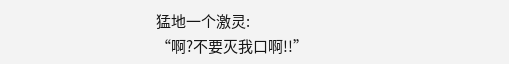猛地一个激灵:
“啊?不要灭我口啊!!”